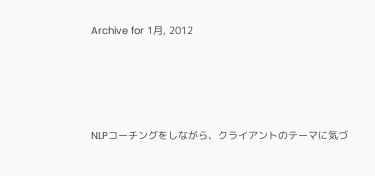Archive for 1月, 2012




NLPコーチングをしながら、クライアントのテーマに気づ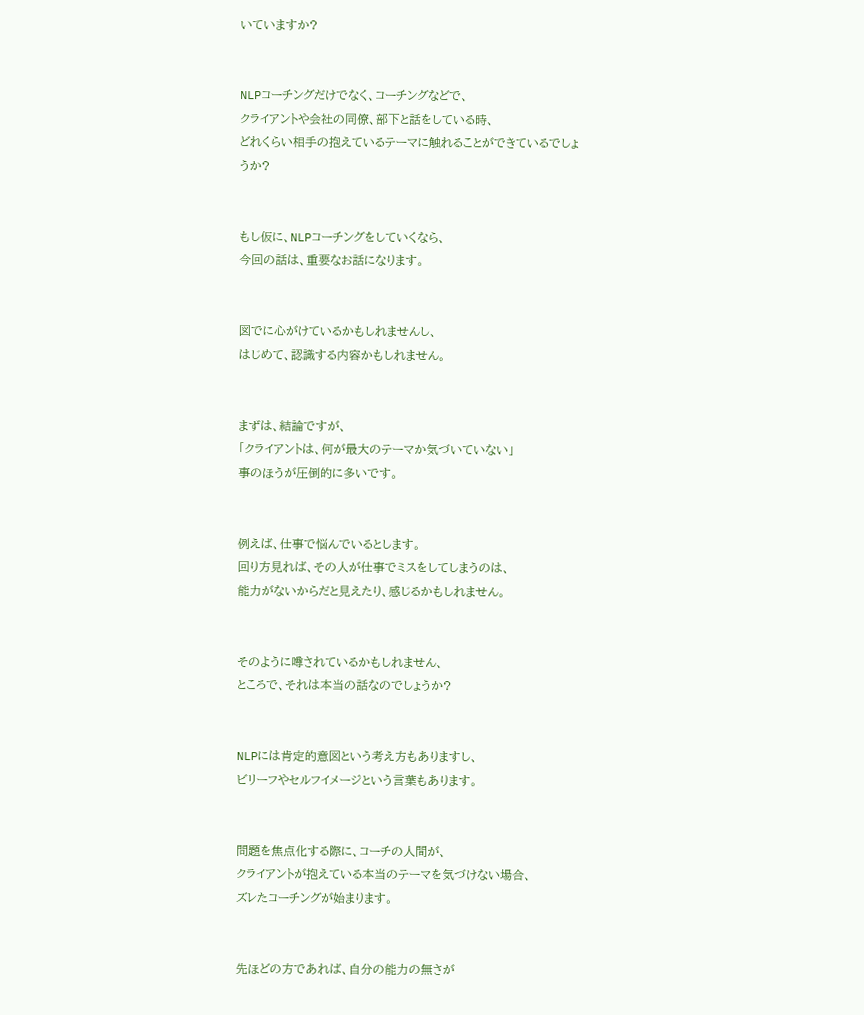いていますか?


NLPコーチングだけでなく、コーチングなどで、
クライアントや会社の同僚、部下と話をしている時、
どれくらい相手の抱えているテーマに触れることができているでしょうか?


もし仮に、NLPコーチングをしていくなら、
今回の話は、重要なお話になります。


図でに心がけているかもしれませんし、
はじめて、認識する内容かもしれません。


まずは、結論ですが、
「クライアントは、何が最大のテーマか気づいていない」
事のほうが圧倒的に多いです。


例えば、仕事で悩んでいるとします。
回り方見れば、その人が仕事でミスをしてしまうのは、
能力がないからだと見えたり、感じるかもしれません。


そのように噂されているかもしれません、
ところで、それは本当の話なのでしょうか?


NLPには肯定的意図という考え方もありますし、
ビリーフやセルフイメージという言葉もあります。


問題を焦点化する際に、コーチの人間が、
クライアントが抱えている本当のテーマを気づけない場合、
ズレたコーチングが始まります。


先ほどの方であれば、自分の能力の無さが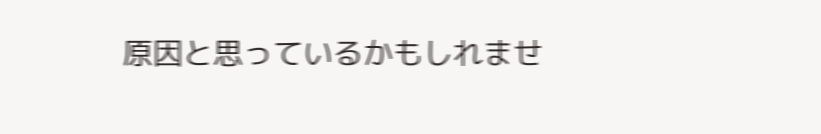原因と思っているかもしれませ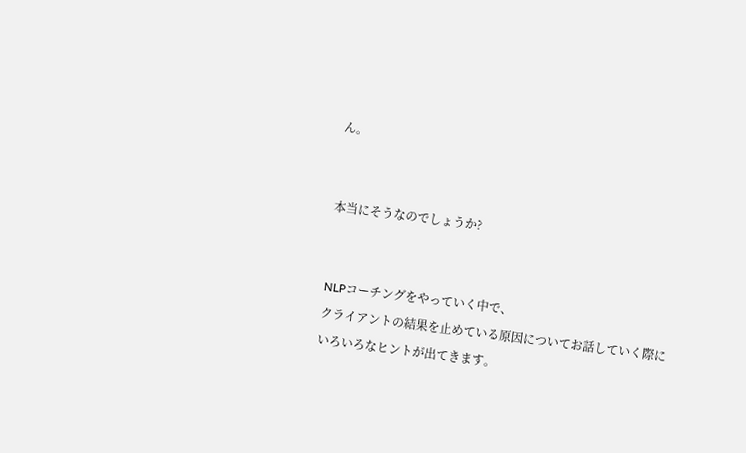ん。


本当にそうなのでしょうか?


NLPコーチングをやっていく中で、
クライアントの結果を止めている原因についてお話していく際に
いろいろなヒントが出てきます。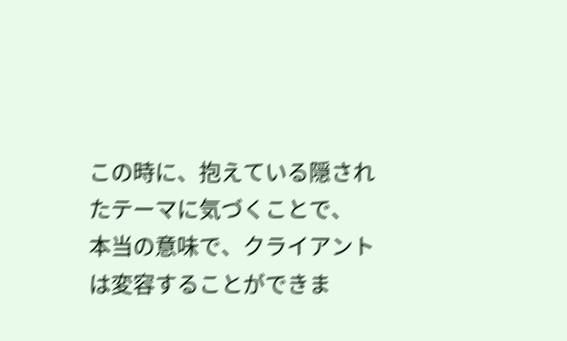この時に、抱えている隠されたテーマに気づくことで、
本当の意味で、クライアントは変容することができま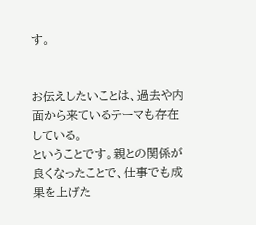す。


お伝えしたいことは、過去や内面から来ているテーマも存在している。
ということです。親との関係が良くなったことで、仕事でも成果を上げた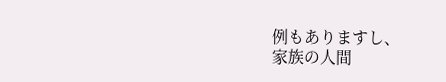例もありますし、
家族の人間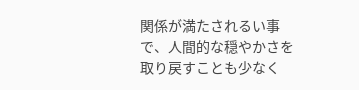関係が満たされるい事で、人間的な穏やかさを取り戻すことも少なく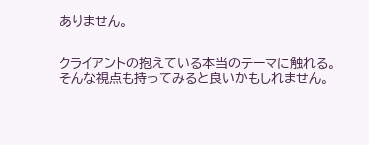ありません。


クライアントの抱えている本当のテーマに触れる。
そんな視点も持ってみると良いかもしれません。